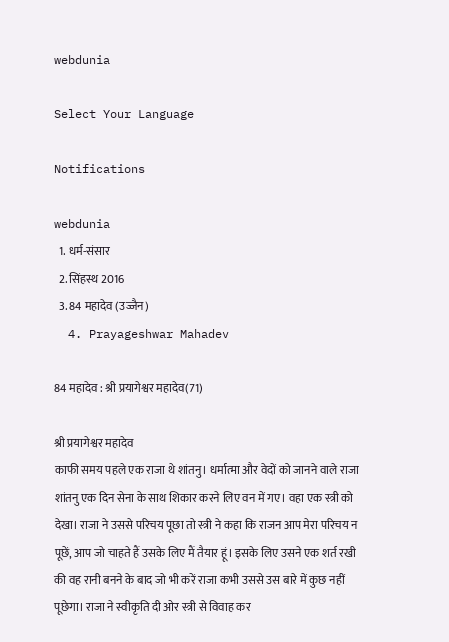webdunia

Select Your Language

Notifications

webdunia
  1. धर्म-संसार
  2. सिंहस्थ 2016
  3. 84 महादेव (उज्जैन)
  4. Prayageshwar Mahadev

84 महादेव : श्री प्रयागेश्वर महादेव(71)

श्री प्रयागेश्वर महादेव
काफी समय पहले एक राजा थे शांतनु। धर्मात्मा और वेदों को जानने वाले राजा शांतनु एक दिन सेना के साथ शिकार करने लिए वन में गए। वहा एक स्त्री को देखा। राजा ने उससे परिचय पूछा तो स्त्री ने कहा कि राजन आप मेरा परिचय न पूछें, आप जो चाहते हैं उसके लिए मैं तैयार हूं। इसके लिए उसने एक शर्त रखी की वह रानी बनने के बाद जो भी करें राजा कभी उससे उस बारे में कुछ नहीं  पूछेगा। राजा ने स्वीकृति दी ओर स्त्री से विवाह कर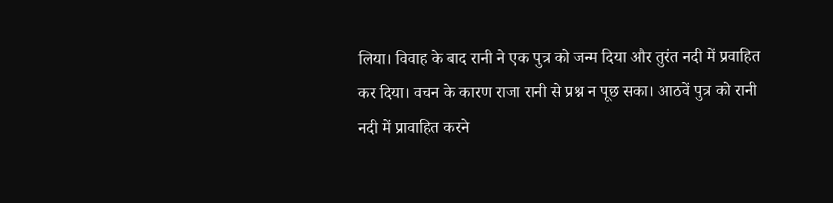लिया। विवाह के बाद रानी ने एक पुत्र को जन्म दिया और तुरंत नदी में प्रवाहित कर दिया। वचन के कारण राजा रानी से प्रश्न न पूछ सका। आठवें पुत्र को रानी नदी में प्रावाहित करने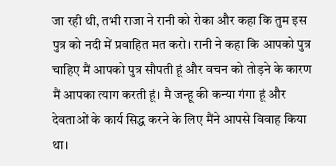जा रही थी, तभी राजा ने रानी को रोका और कहा कि तुम इस पुत्र को नदी में प्रवाहित मत करो। रानी ने कहा कि आपको पुत्र चाहिए मैं आपको पुत्र सौपती हूं और वचन को तोड़ने के कारण मैं आपका त्याग करती हूं। मै जन्हू की कन्या गंगा हूं और देवताओं के कार्य सिद्ध करने के लिए मैंने आपसे विवाह किया था।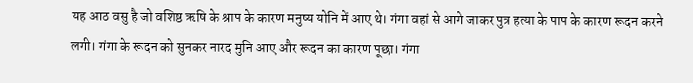यह आठ वसु है जो वशिष्ठ ऋषि के श्राप के कारण मनुष्य योनि में आए थे। गंगा वहां से आगे जाकर पुत्र हत्या के पाप के कारण रूदन करने लगी। गंगा के रूदन को सुनकर नारद मुनि आए और रूदन का कारण पूछा। गंगा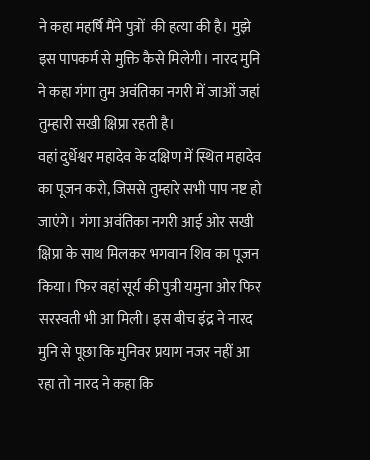ने कहा महर्षि मैंने पुत्रों  की हत्या की है। मुझे इस पापकर्म से मुक्ति कैसे मिलेगी। नारद मुनि ने कहा गंगा तुम अवंतिका नगरी में जाओं जहां तुम्हारी सखी क्षिप्रा रहती है।
वहां दुर्धेश्वर महादेव के दक्षिण में स्थित महादेव का पूजन करो, जिससे तुम्हारे सभी पाप नष्ट हो जाएंगे। गंगा अवंतिका नगरी आई ओर सखी क्षिप्रा के साथ मिलकर भगवान शिव का पूजन किया। फिर वहां सूर्य की पुत्री यमुना ओर फिर सरस्वती भी आ मिली। इस बीच इंद्र ने नारद मुनि से पूछा कि मुनिवर प्रयाग नजर नहीं आ रहा तो नारद ने कहा कि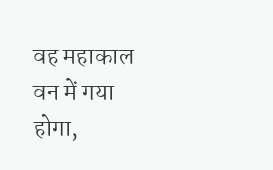वह महाकाल वन में गया होगा,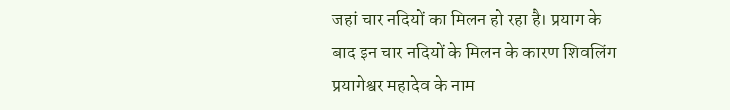जहां चार नदियों का मिलन हो रहा है। प्रयाग के बाद इन चार नदियों के मिलन के कारण शिवलिंग प्रयागेश्वर महादेव के नाम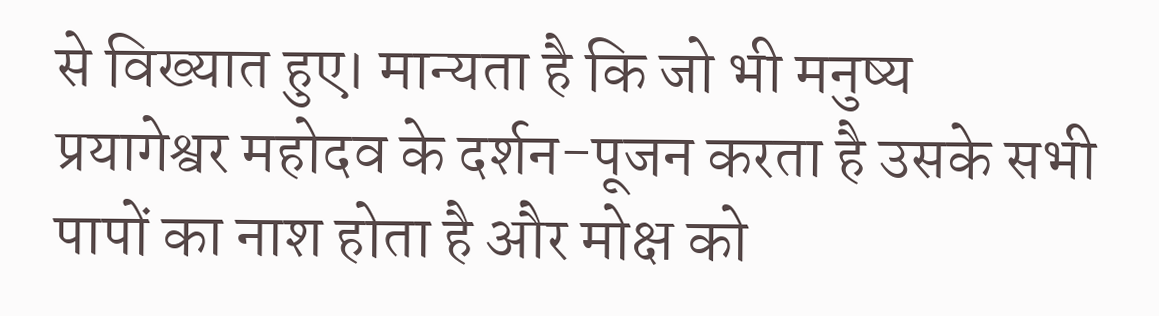से विख्यात हुए। मान्यता है कि जो भी मनुष्य प्रयागेश्वर महोदव के दर्शन-पूजन करता है उसके सभी पापों का नाश होता है और मोक्ष को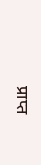प्राप्त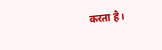करता है।